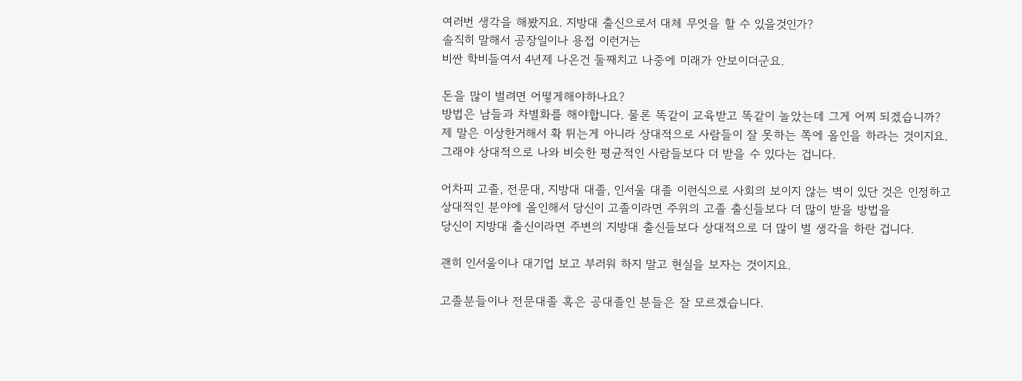여러번 생각을 해봤지요. 지방대 출신으로서 대체 무엇을 할 수 있을것인가?
솔직히 말해서 공장일이나 용접 이런거는
비싼 학비들여서 4년제 나온건 둘째치고 나중에 미래가 안보이더군요.

돈을 많이 벌려면 어떻게해야하나요?
방법은 남들과 차별화를 해야합니다. 물론 똑같이 교육받고 똑같이 놀았는데 그게 어찌 되겠습니까?
제 말은 이상한거해서 확 튀는게 아니라 상대적으로 사람들이 잘 못하는 쪽에 올인을 하라는 것이지요.
그래야 상대적으로 나와 비슷한 평균적인 사람들보다 더 받을 수 있다는 겁니다.

어차피 고졸, 전문대, 지방대 대졸, 인서울 대졸 이런식으로 사회의 보이지 않는 벽이 있단 것은 인정하고
상대적인 분야에 올인해서 당신이 고졸이라면 주위의 고졸 출신들보다 더 많이 받을 방법을
당신이 지방대 출신이라면 주변의 지방대 출신들보다 상대적으로 더 많이 벌 생각을 하란 겁니다.

괜히 인서울이나 대기업 보고 부러워 하지 말고 현실을 보자는 것이지요.

고졸분들이나 전문대졸 혹은 공대졸인 분들은 잘 모르겠습니다.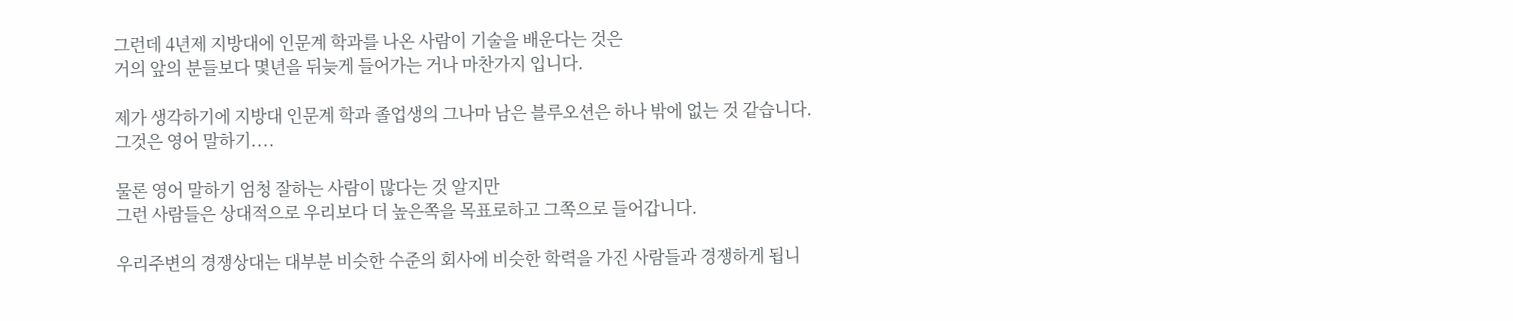그런데 4년제 지방대에 인문계 학과를 나온 사람이 기술을 배운다는 것은
거의 앞의 분들보다 몇년을 뒤늦게 들어가는 거나 마찬가지 입니다.

제가 생각하기에 지방대 인문계 학과 졸업생의 그나마 남은 블루오션은 하나 밖에 없는 것 같습니다.
그것은 영어 말하기....

물론 영어 말하기 엄청 잘하는 사람이 많다는 것 알지만
그런 사람들은 상대적으로 우리보다 더 높은쪽을 목표로하고 그쪽으로 들어갑니다.

우리주변의 경쟁상대는 대부분 비슷한 수준의 회사에 비슷한 학력을 가진 사람들과 경쟁하게 됩니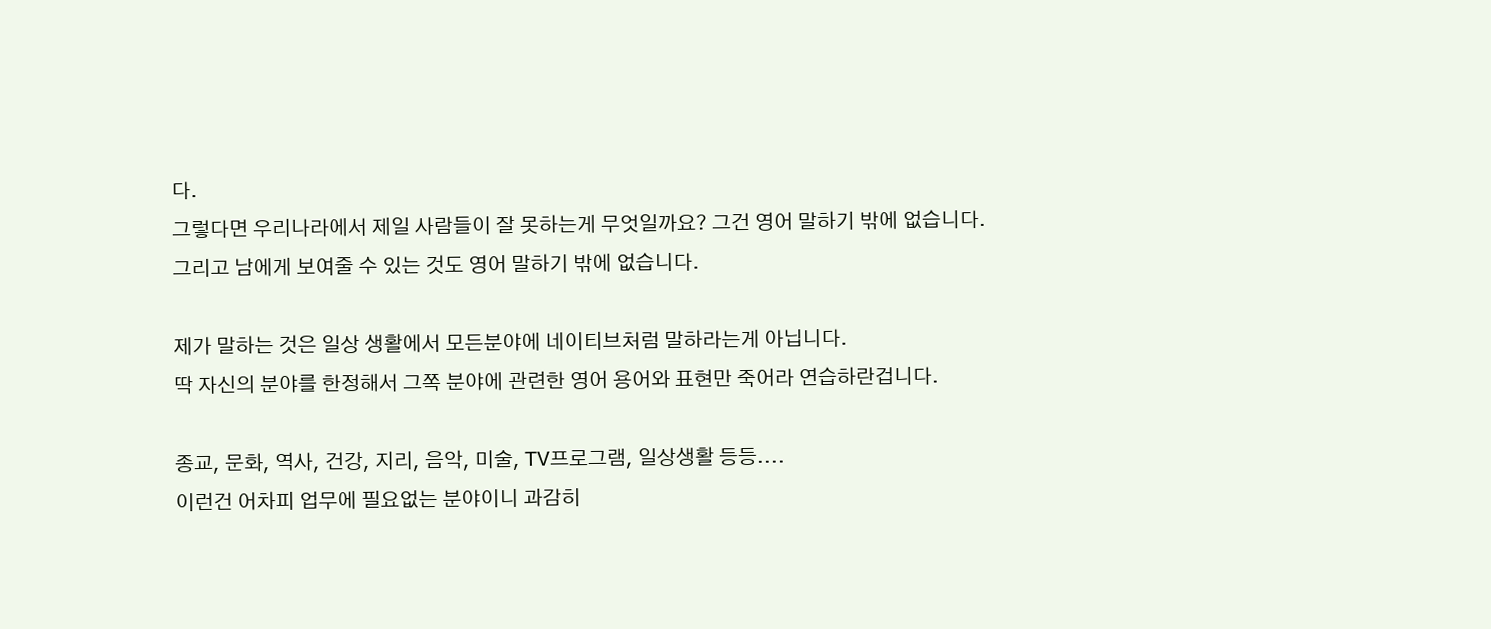다.
그렇다면 우리나라에서 제일 사람들이 잘 못하는게 무엇일까요? 그건 영어 말하기 밖에 없습니다.
그리고 남에게 보여줄 수 있는 것도 영어 말하기 밖에 없습니다.

제가 말하는 것은 일상 생활에서 모든분야에 네이티브처럼 말하라는게 아닙니다.
딱 자신의 분야를 한정해서 그쪽 분야에 관련한 영어 용어와 표현만 죽어라 연습하란겁니다.

종교, 문화, 역사, 건강, 지리, 음악, 미술, TV프로그램, 일상생활 등등....
이런건 어차피 업무에 필요없는 분야이니 과감히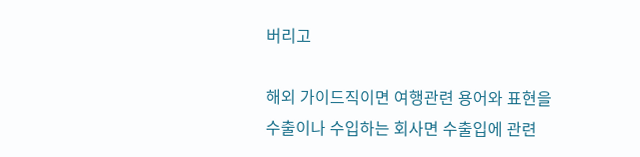버리고

해외 가이드직이면 여행관련 용어와 표현을
수출이나 수입하는 회사면 수출입에 관련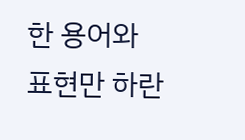한 용어와 표현만 하란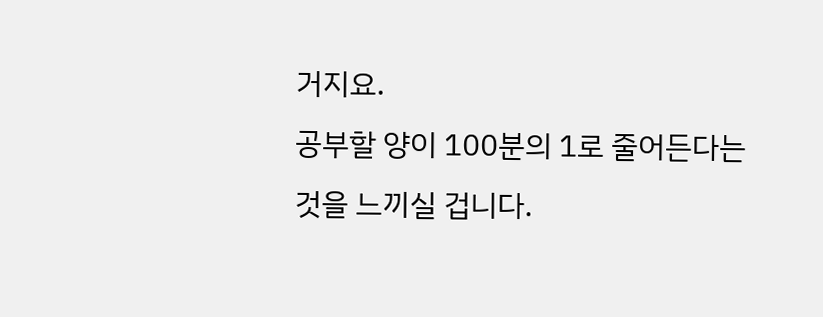거지요.
공부할 양이 100분의 1로 줄어든다는 것을 느끼실 겁니다.